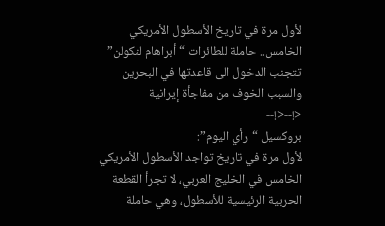لأول مرة في تاريخ الأسطول الأمريكي الخامس.. حاملة للطائرات “أبراهام لنكولن” تتجنب الدخول الى قاعدتها في البحرين والسبب الخوف من مفاجأة إيرانية
<!--<!--
بروكسيل “رأي اليوم”:
لأول مرة في تاريخ تواجد الأسطول الأمريكي الخامس في الخليج العربي، لا تجرأ القطعة الحربية الرئيسية للأسطول، وهي حاملة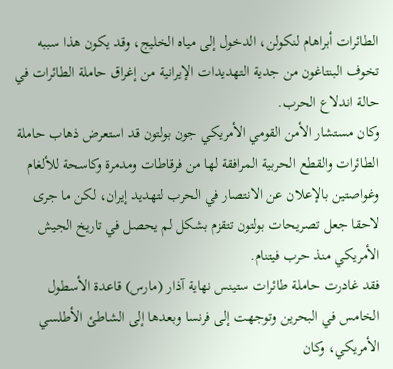الطائرات أبراهام لنكولن، الدخول إلى مياه الخليج، وقد يكون هذا سببه تخوف البنتاغون من جدية التهديدات الإيرانية من إغراق حاملة الطائرات في حالة اندلاع الحرب.
وكان مستشار الأمن القومي الأمريكي جون بولتون قد استعرض ذهاب حاملة الطائرات والقطع الحربية المرافقة لها من فرقاطات ومدمرة وكاسحة للألغام وغواصتين بالإعلان عن الانتصار في الحرب لتهديد إيران، لكن ما جرى لاحقا جعل تصريحات بولتون تتقزم بشكل لم يحصل في تاريخ الجيش الأمريكي منذ حرب فيتنام.
فقد غادرت حاملة طائرات ستينس نهاية آذار (مارس) قاعدة الأسطول الخامس في البحرين وتوجهت إلى فرنسا وبعدها إلى الشاطئ الأطلسي الأمريكي، وكان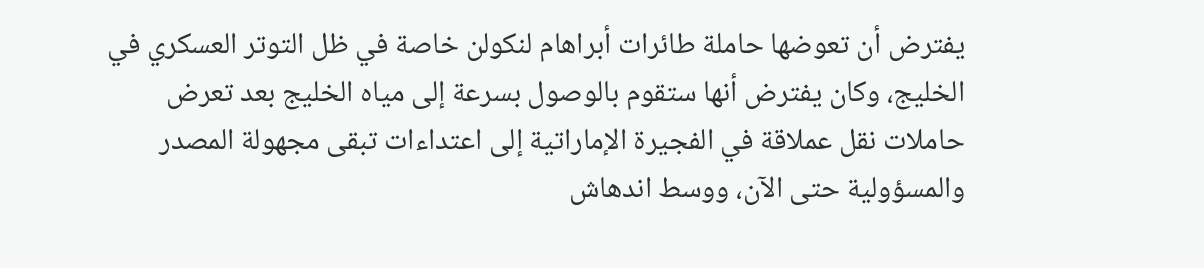يفترض أن تعوضها حاملة طائرات أبراهام لنكولن خاصة في ظل التوتر العسكري في الخليج، وكان يفترض أنها ستقوم بالوصول بسرعة إلى مياه الخليج بعد تعرض حاملات نقل عملاقة في الفجيرة الإماراتية إلى اعتداءات تبقى مجهولة المصدر والمسؤولية حتى الآن، ووسط اندهاش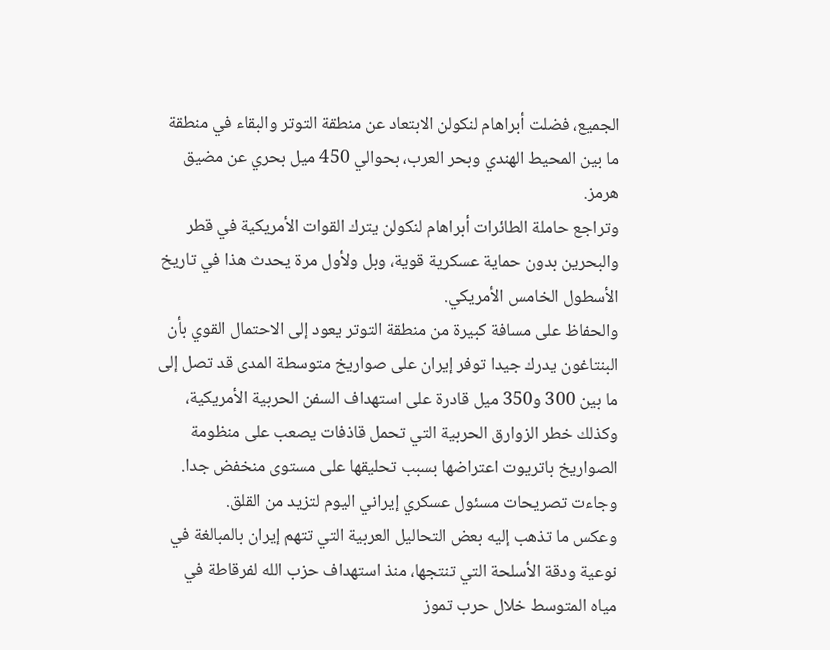الجميع، فضلت أبراهام لنكولن الابتعاد عن منطقة التوتر والبقاء في منطقة ما بين المحيط الهندي وبحر العرب، بحوالي 450 ميل بحري عن مضيق هرمز.
وتراجع حاملة الطائرات أبراهام لنكولن يترك القوات الأمريكية في قطر والبحرين بدون حماية عسكرية قوية، وبل ولأول مرة يحدث هذا في تاريخ الأسطول الخامس الأمريكي.
والحفاظ على مسافة كبيرة من منطقة التوتر يعود إلى الاحتمال القوي بأن البنتاغون يدرك جيدا توفر إيران على صواريخ متوسطة المدى قد تصل إلى ما بين 300 و350 ميل قادرة على استهداف السفن الحربية الأمريكية، وكذلك خطر الزوارق الحربية التي تحمل قاذفات يصعب على منظومة الصواريخ باتريوت اعتراضها بسبب تحليقها على مستوى منخفض جدا. وجاءت تصريحات مسئول عسكري إيراني اليوم لتزيد من القلق.
وعكس ما تذهب إليه بعض التحاليل العربية التي تتهم إيران بالمبالغة في نوعية ودقة الأسلحة التي تنتجها، منذ استهداف حزب الله لفرقاطة في مياه المتوسط خلال حرب تموز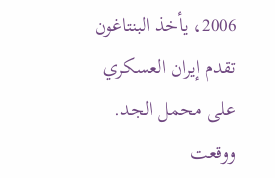2006، يأخذ البنتاغون تقدم إيران العسكري على محمل الجد. ووقعت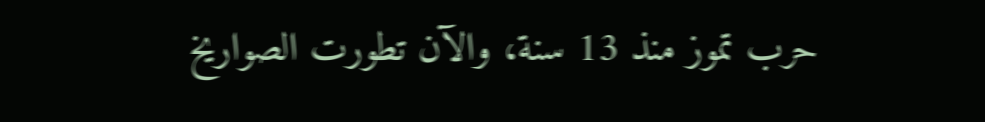حرب تموز منذ 13 سنة، والآن تطورت الصواريخ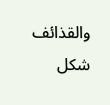والقذائف شكل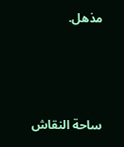مذهل.



ساحة النقاش